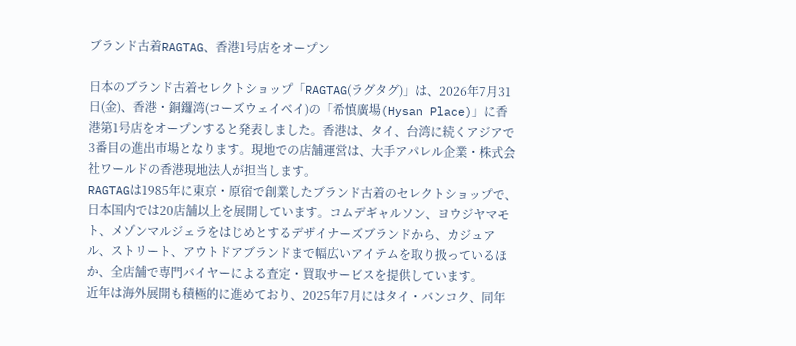ブランド古着RAGTAG、香港1号店をオープン

日本のブランド古着セレクトショップ「RAGTAG(ラグタグ)」は、2026年7月31日(金)、香港・銅鑼湾(コーズウェイベイ)の「希慎廣場(Hysan Place)」に香港第1号店をオープンすると発表しました。香港は、タイ、台湾に続くアジアで3番目の進出市場となります。現地での店舗運営は、大手アパレル企業・株式会社ワールドの香港現地法人が担当します。
RAGTAGは1985年に東京・原宿で創業したブランド古着のセレクトショップで、日本国内では20店舗以上を展開しています。コムデギャルソン、ヨウジヤマモト、メゾンマルジェラをはじめとするデザイナーズブランドから、カジュアル、ストリート、アウトドアブランドまで幅広いアイテムを取り扱っているほか、全店舗で専門バイヤーによる査定・買取サービスを提供しています。
近年は海外展開も積極的に進めており、2025年7月にはタイ・バンコク、同年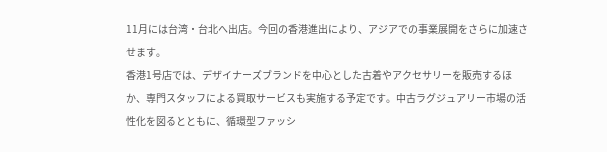11月には台湾・台北へ出店。今回の香港進出により、アジアでの事業展開をさらに加速させます。
香港1号店では、デザイナーズブランドを中心とした古着やアクセサリーを販売するほか、専門スタッフによる買取サービスも実施する予定です。中古ラグジュアリー市場の活性化を図るとともに、循環型ファッシ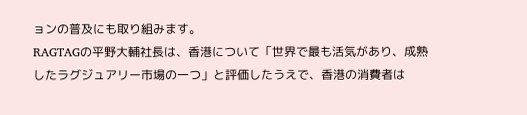ョンの普及にも取り組みます。
RAGTAGの平野大輔社長は、香港について「世界で最も活気があり、成熟したラグジュアリー市場の一つ」と評価したうえで、香港の消費者は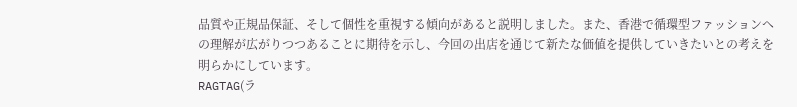品質や正規品保証、そして個性を重視する傾向があると説明しました。また、香港で循環型ファッションへの理解が広がりつつあることに期待を示し、今回の出店を通じて新たな価値を提供していきたいとの考えを明らかにしています。
RAGTAG(ラ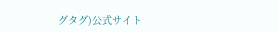グタグ)公式サイト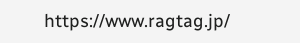https://www.ragtag.jp/